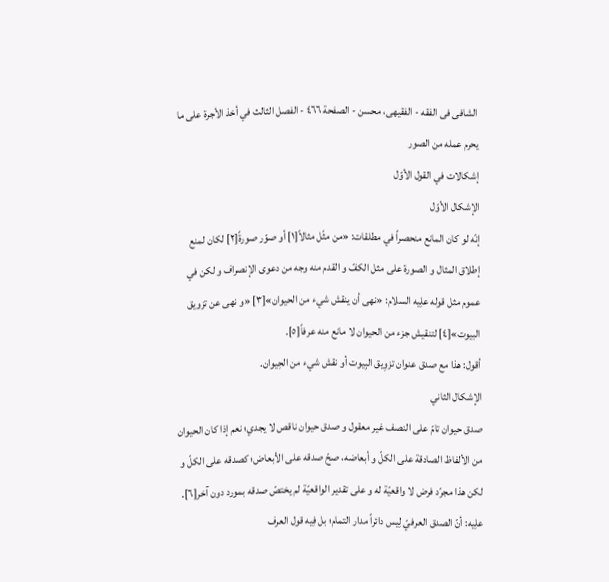الشافی فی الفقه - الفقیهی، محسن - الصفحة ٤٦٦ - الفصل الثالث في أخذ الأجرة علی ما یحرم عمله من الصور
إشکالات في القول الأوّل
الإشکال الأوّل
إنّه لو كان المانع منحصراً في مطلقات: «من مثّل مثالاً[١] أو صوّر صورةً[٢] لكان لمنع إطلاق المثال و الصورة على مثل الكفّ و القدم منه وجه من دعوى الإنصراف و لكن في عموم مثل قوله علِیه السلام: «نهى أن ينقش شيء من الحيوان»[٣] «و نهى عن تزويق البيوت»[٤] لتنقيش جزء من الحيوان لا مانع منه عرفاً[٥].
أقول: هذا مع صدق عنوان تزوِیق البِیوت أو نقش شيء من الحِیوان.
الإشکال الثاني
صدق حيوان تامّ على النصف غير معقول و صدق حيوان ناقص لا يجدي؛ نعم إذا كان الحيوان من الألفاظ الصادقة على الكلّ و أبعاضه، صحّ صدقه على الأبعاض؛ كصدقه على الكلّ و لكن هذا مجرّد فرض لا واقعيّة له و على تقدير الواقعيّة لم يختصّ صدقه بمورد دون آخر[٦].
علِیه: أنّ الصدق العرفيّ لِیس دائراً مدار التمام؛ بل فِیه قول العرف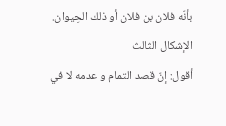بأنّه فلان بن فلان أو ذلك الحِیوان.
الإشکال الثالث
أقول: إنّ قصد التمام و عدمه لا في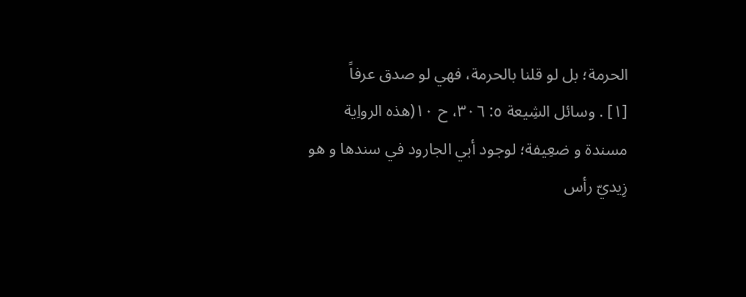الحرمة؛ بل لو قلنا بالحرمة، فهي لو صدق عرفاً
[١] . وسائل الشِیعة ٥: ٣٠٦، ح ١٠(هذه الرواِیة مسندة و ضعِیفة؛ لوجود أبي الجارود في سندها و هو زِیديّ رأس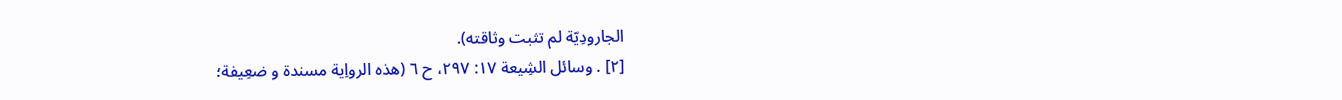الجارودِیّة لم تثبت وثاقته).
[٢] . وسائل الشِیعة ١٧: ٢٩٧، ح ٦ (هذه الرواِیة مسندة و ضعِیفة؛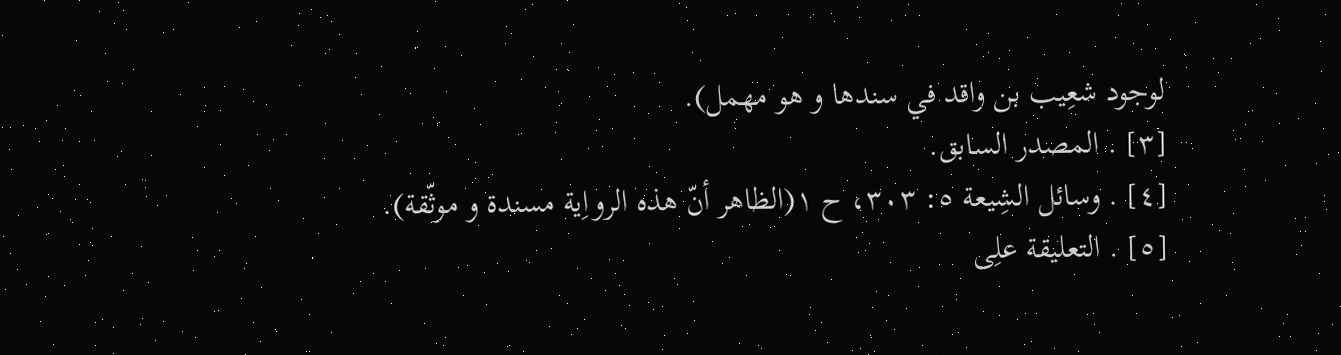لوجود شعِیب بن واقد في سندها و هو مهمل).
[٣] . المصدر السابق.
[٤] . وسائل الشِیعة ٥: ٣٠٣، ح ١(الظاهر أنّ هذه الرواِیة مسندة و موثّقة).
[٥] . التعليقة علِی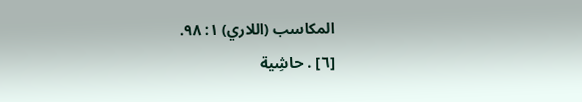المکاسب (اللاري) ١: ٩٨.
[٦] . حاشِیة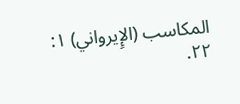المکاسب (الإِیرواني) ١: ٢٢.